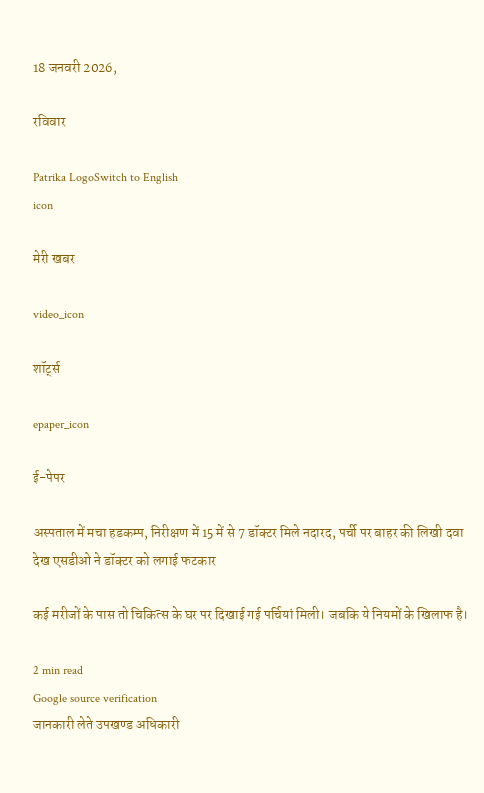18 जनवरी 2026,

रविवार

Patrika LogoSwitch to English
icon

मेरी खबर

video_icon

शॉर्ट्स

epaper_icon

ई-पेपर

अस्पताल में मचा हडकम्प, निरीक्षण में 15 में से 7 डॉक्टर मिले नदारद, पर्ची पर बाहर की लिखी दवा देख एसडीओ ने डॉक्टर को लगाई फटकार

कई मरीजों के पास तो चिकित्स के घर पर दिखाई गई पर्चियां मिली। जबकि ये नियमों के खिलाफ है।

2 min read
Google source verification
जानकारी लेते उपखण्ड अधिकारी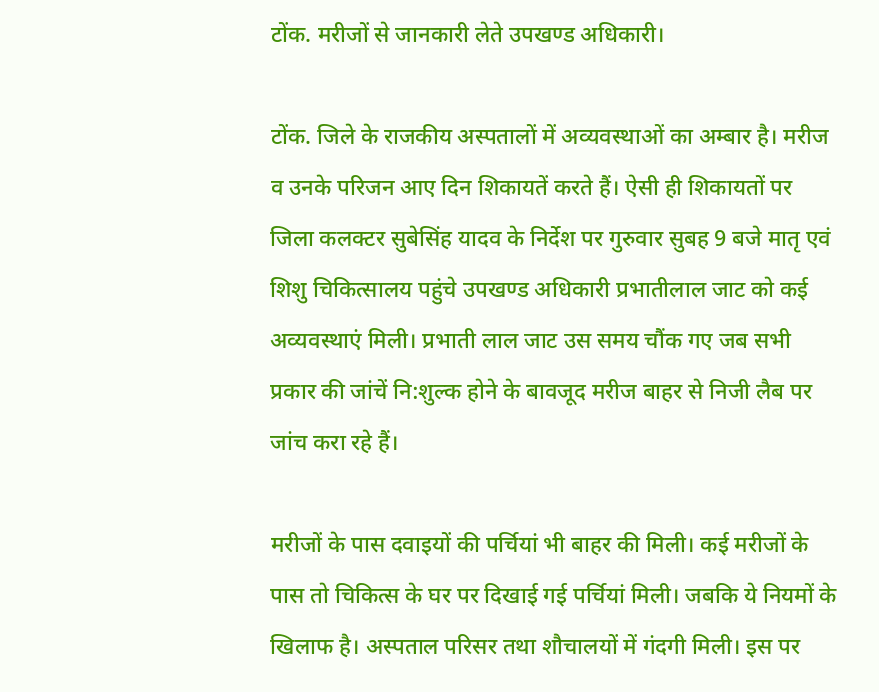टोंक. मरीजों से जानकारी लेते उपखण्ड अधिकारी।

टोंक. जिले के राजकीय अस्पतालों में अव्यवस्थाओं का अम्बार है। मरीज व उनके परिजन आए दिन शिकायतें करते हैं। ऐसी ही शिकायतों पर जिला कलक्टर सुबेसिंह यादव के निर्देश पर गुरुवार सुबह 9 बजे मातृ एवं शिशु चिकित्सालय पहुंचे उपखण्ड अधिकारी प्रभातीलाल जाट को कई अव्यवस्थाएं मिली। प्रभाती लाल जाट उस समय चौंक गए जब सभी प्रकार की जांचें नि:शुल्क होने के बावजूद मरीज बाहर से निजी लैब पर जांच करा रहे हैं।

मरीजों के पास दवाइयों की पर्चियां भी बाहर की मिली। कई मरीजों के पास तो चिकित्स के घर पर दिखाई गई पर्चियां मिली। जबकि ये नियमों के खिलाफ है। अस्पताल परिसर तथा शौचालयों में गंदगी मिली। इस पर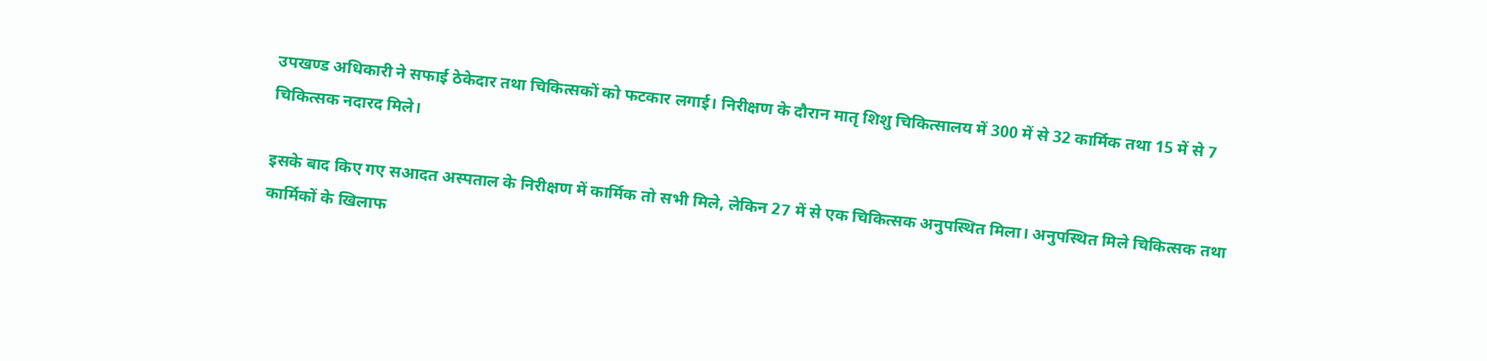उपखण्ड अधिकारी ने सफाई ठेकेदार तथा चिकित्सकों को फटकार लगाई। निरीक्षण के दौरान मातृ शिशु चिकित्सालय में 300 में से 32 कार्मिक तथा 15 में से 7 चिकित्सक नदारद मिले।

इसके बाद किए गए सआदत अस्पताल के निरीक्षण में कार्मिक तो सभी मिले, लेकिन 27 में से एक चिकित्सक अनुपस्थित मिला। अनुपस्थित मिले चिकित्सक तथा कार्मिकों के खिलाफ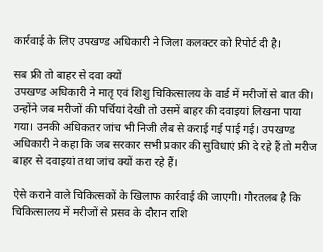कार्रवाई के लिए उपखण्ड अधिकारी ने जिला कलक्टर को रिपोर्ट दी है।

सब फ्री तो बाहर से दवा क्यों
उपखण्ड अधिकारी ने मातृ एवं शिशु चिकित्सालय के वार्ड में मरीजों से बात की। उन्होंने जब मरीजों की पर्चियां देखी तो उसमें बाहर की दवाइयां लिखना पाया गया। उनकी अधिकतर जांच भी निजी लैब से कराई गई पाई गई। उपखण्ड अधिकारी ने कहा कि जब सरकार सभी प्रकार की सुविधाएं फ्री दे रहे हैं तो मरीज बाहर से दवाइयां तथा जांच क्यों करा रहे हैं।

ऐसे कराने वाले चिकित्सकों के खिलाफ कार्रवाई की जाएगी। गौरतलब है कि चिकित्सालय में मरीजों से प्रसव के दौरान राशि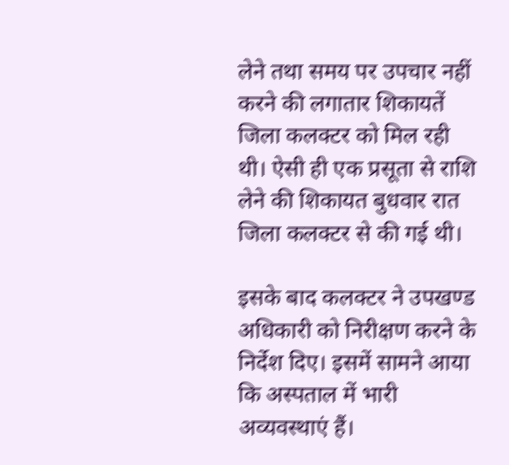लेने तथा समय पर उपचार नहीं करने की लगातार शिकायतें जिला कलक्टर को मिल रही थी। ऐसी ही एक प्रसूता से राशि लेने की शिकायत बुधवार रात जिला कलक्टर से की गई थी।

इसके बाद कलक्टर ने उपखण्ड अधिकारी को निरीक्षण करने के निर्देश दिए। इसमें सामने आया कि अस्पताल में भारी अव्यवस्थाएं हैं।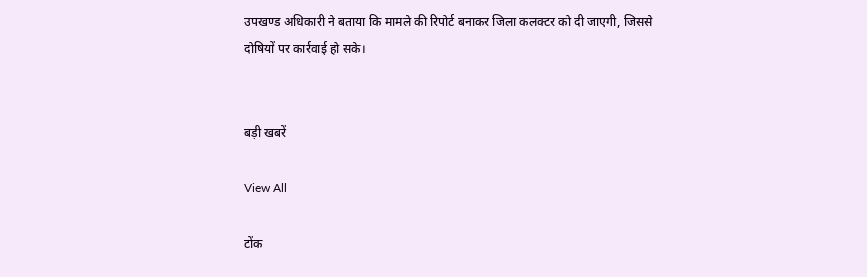उपखण्ड अधिकारी ने बताया कि मामले की रिपोर्ट बनाकर जिला कलक्टर को दी जाएगी, जिससे दोषियों पर कार्रवाई हो सके।


बड़ी खबरें

View All

टोंक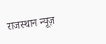राजस्थान न्यूज़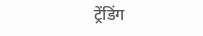ट्रेंडिंग